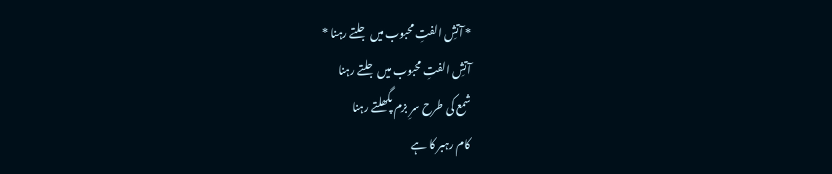* آتشِ الفتِ محبوب میں جلتے رہنا *
آتشِ الفتِ محبوب میں جلتے رہنا
شمع کی طرح سرِ بزم پگھلتے رہنا
کام رہبر کا ہے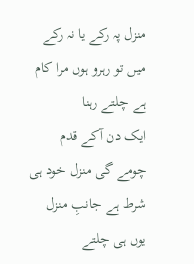منزل پہ رکے یا نہ رکے
میں تو رہرو ہوں مرا کام ہے چلتے رہنا
ایک دن آکے قدم چومے گی منزل خود ہی
شرط ہے جانبِ منزل یوں ہی چلتے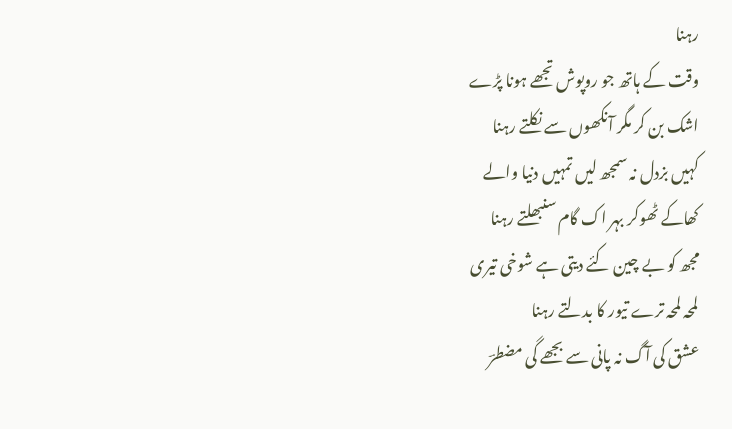رہنا
وقت کے ہاتھ جو روپوش تجھے ہونا پڑے
اشک بن کر مگر آنکھوں سے نکلتے رہنا
کہیں بزدل نہ سمجھ لیں تمہیں دنیا والے
کھاکے ٹھوکر بہر اک گام سنبھلتے رہنا
مجھ کو بے چین کئے دیتی ہے شوخی تیری
لمحہ لمحہ ترے تیور کا بدلتے رہنا
عشق کی آگ نہ پانی سے بجھے گی مضطرؔ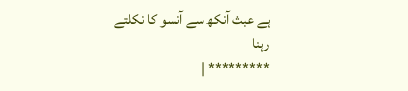ہے عبث آنکھ سے آنسو کا نکلتے رہنا
********* |